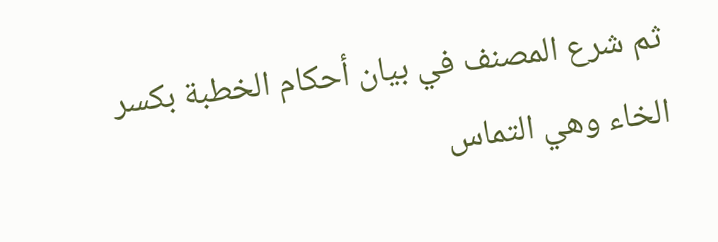ثم شرع المصنف في بيان أحكام الخطبة بكسر الخاء وهي التماس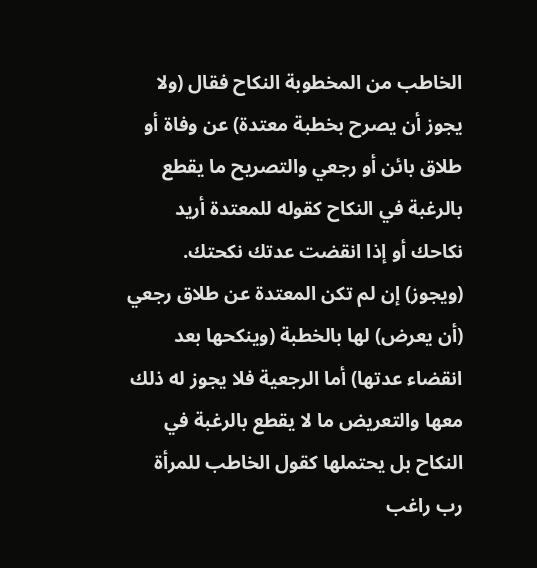الخاطب من المخطوبة النكاح فقال (ولا يجوز أن يصرح بخطبة معتدة) عن وفاة أو طلاق بائن أو رجعي والتصريح ما يقطع بالرغبة في النكاح كقوله للمعتدة أريد نكاحك أو إذا انقضت عدتك نكحتك. (ويجوز) إن لم تكن المعتدة عن طلاق رجعي (أن يعرض) لها بالخطبة (وينكحها بعد انقضاء عدتها) أما الرجعية فلا يجوز له ذلك معها والتعريض ما لا يقطع بالرغبة في النكاح بل يحتملها كقول الخاطب للمرأة رب راغب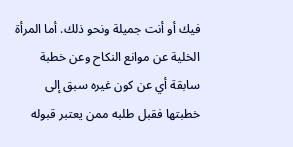فيك أو أنت جميلة ونحو ذلك. أما المرأة الخلية عن موانع النكاح وعن خطبة سابقة أي عن كون غيره سبق إلى خطبتها فقبل طلبه ممن يعتبر قبوله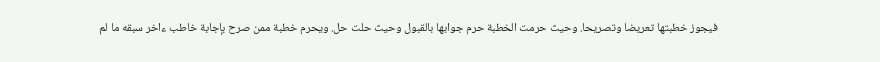فيجوز خطبتها تعريضا وتصريحا. وحيث حرمت الخطبة حرم جوابها بالقبول وحيث حلت حل. ويحرم خطبة ممن صرح بإجابة خاطب ءاخر سبقه ما لم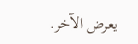يعرض الآخر.